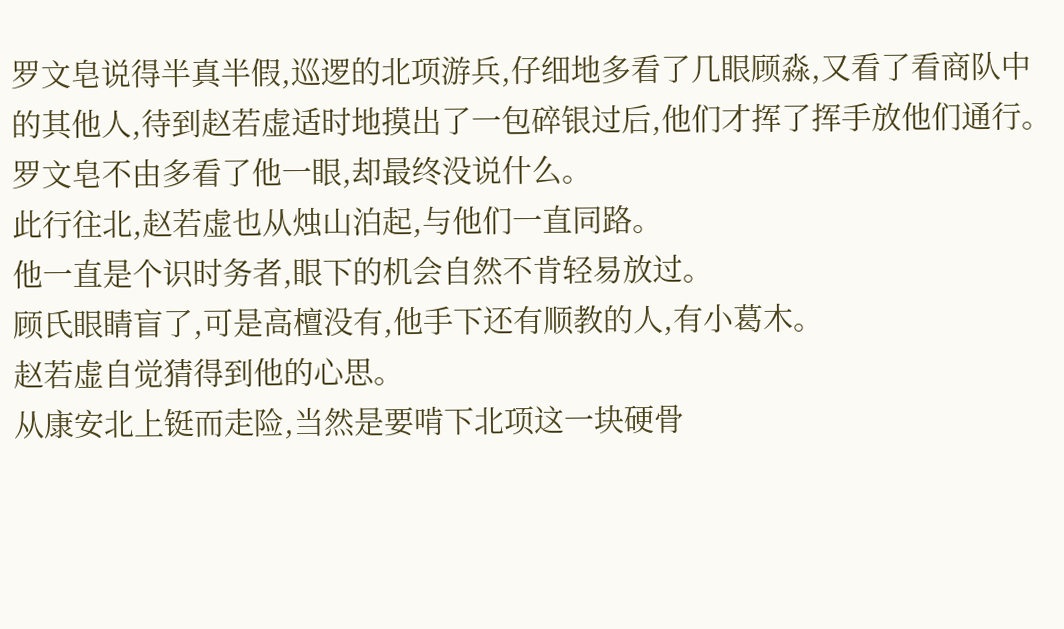罗文皂说得半真半假,巡逻的北项游兵,仔细地多看了几眼顾淼,又看了看商队中的其他人,待到赵若虚适时地摸出了一包碎银过后,他们才挥了挥手放他们通行。
罗文皂不由多看了他一眼,却最终没说什么。
此行往北,赵若虚也从烛山泊起,与他们一直同路。
他一直是个识时务者,眼下的机会自然不肯轻易放过。
顾氏眼睛盲了,可是高檀没有,他手下还有顺教的人,有小葛木。
赵若虚自觉猜得到他的心思。
从康安北上铤而走险,当然是要啃下北项这一块硬骨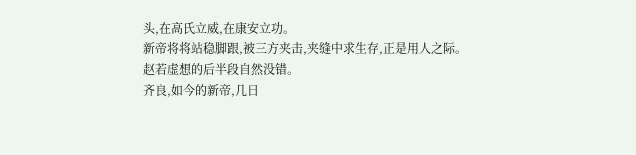头,在高氏立威,在康安立功。
新帝将将站稳脚跟,被三方夹击,夹缝中求生存,正是用人之际。
赵若虚想的后半段自然没错。
齐良,如今的新帝,几日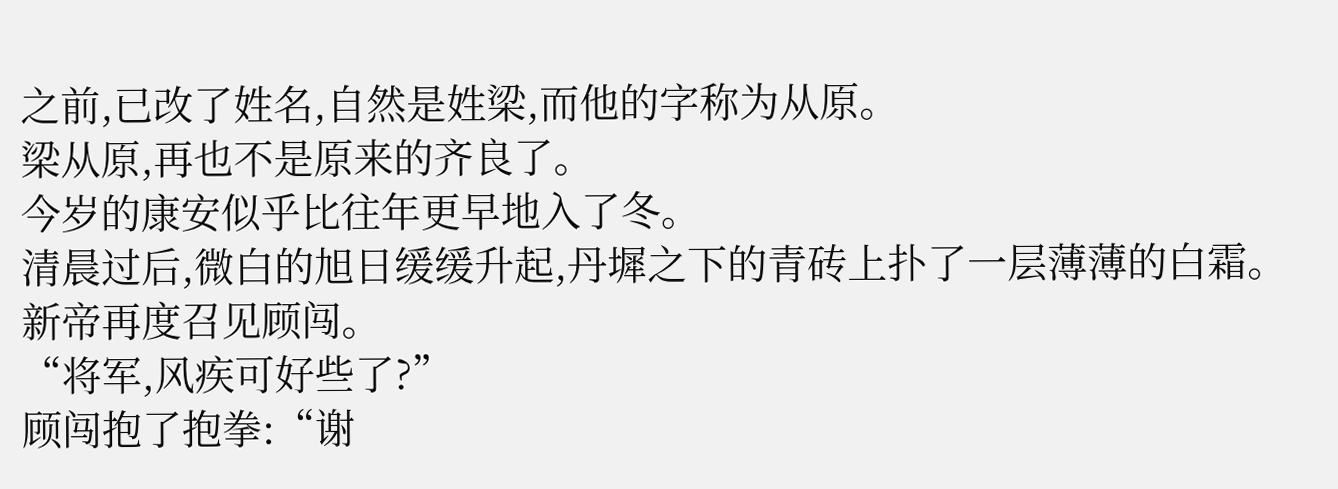之前,已改了姓名,自然是姓梁,而他的字称为从原。
梁从原,再也不是原来的齐良了。
今岁的康安似乎比往年更早地入了冬。
清晨过后,微白的旭日缓缓升起,丹墀之下的青砖上扑了一层薄薄的白霜。
新帝再度召见顾闯。
“将军,风疾可好些了?”
顾闯抱了抱拳:“谢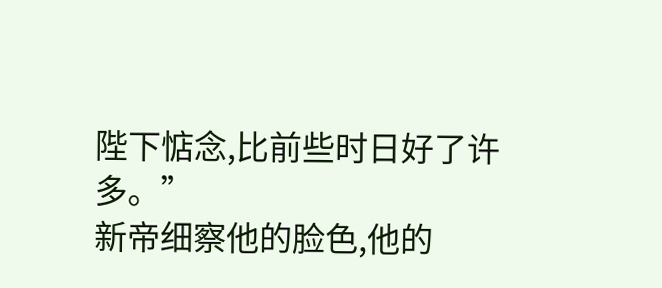陛下惦念,比前些时日好了许多。”
新帝细察他的脸色,他的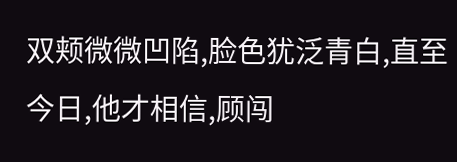双颊微微凹陷,脸色犹泛青白,直至今日,他才相信,顾闯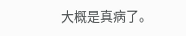大概是真病了。